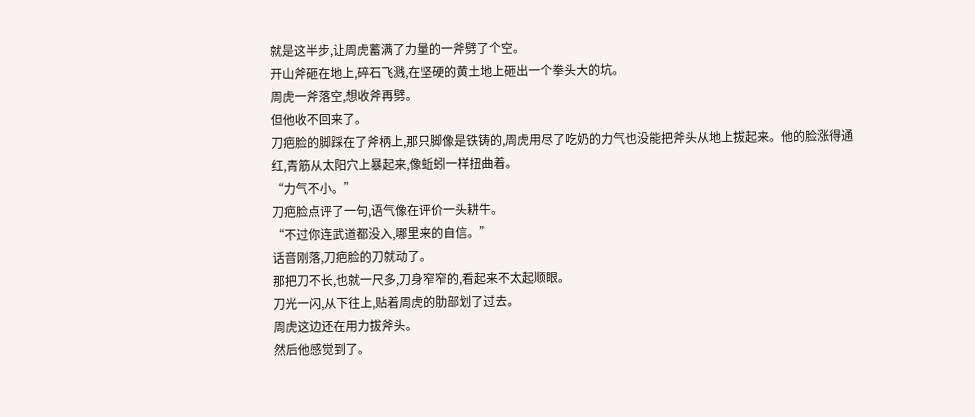就是这半步,让周虎蓄满了力量的一斧劈了个空。
开山斧砸在地上,碎石飞溅,在坚硬的黄土地上砸出一个拳头大的坑。
周虎一斧落空,想收斧再劈。
但他收不回来了。
刀疤脸的脚踩在了斧柄上,那只脚像是铁铸的,周虎用尽了吃奶的力气也没能把斧头从地上拔起来。他的脸涨得通红,青筋从太阳穴上暴起来,像蚯蚓一样扭曲着。
“力气不小。”
刀疤脸点评了一句,语气像在评价一头耕牛。
“不过你连武道都没入,哪里来的自信。”
话音刚落,刀疤脸的刀就动了。
那把刀不长,也就一尺多,刀身窄窄的,看起来不太起顺眼。
刀光一闪,从下往上,贴着周虎的肋部划了过去。
周虎这边还在用力拔斧头。
然后他感觉到了。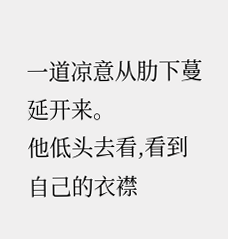一道凉意从肋下蔓延开来。
他低头去看,看到自己的衣襟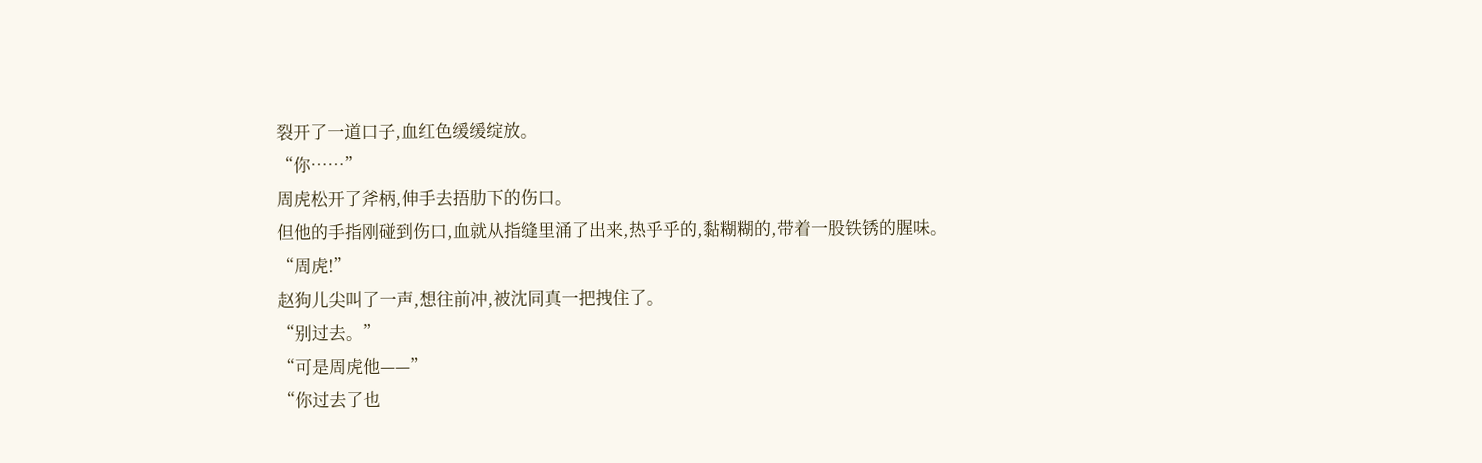裂开了一道口子,血红色缓缓绽放。
“你……”
周虎松开了斧柄,伸手去捂肋下的伤口。
但他的手指刚碰到伤口,血就从指缝里涌了出来,热乎乎的,黏糊糊的,带着一股铁锈的腥味。
“周虎!”
赵狗儿尖叫了一声,想往前冲,被沈同真一把拽住了。
“别过去。”
“可是周虎他——”
“你过去了也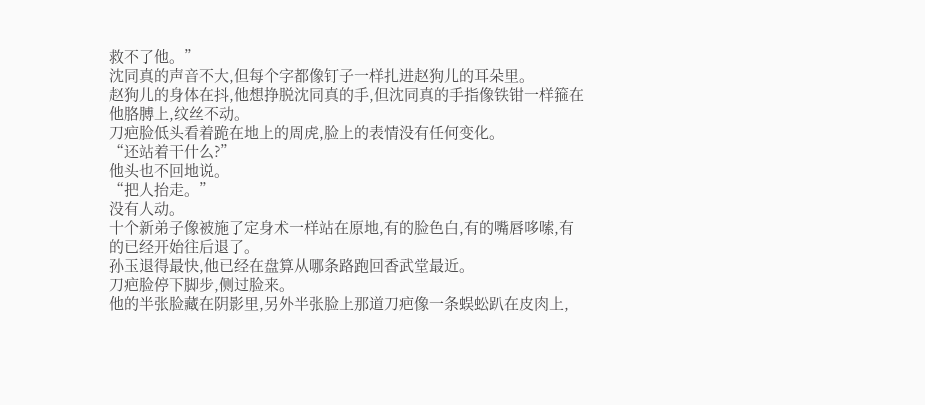救不了他。”
沈同真的声音不大,但每个字都像钉子一样扎进赵狗儿的耳朵里。
赵狗儿的身体在抖,他想挣脱沈同真的手,但沈同真的手指像铁钳一样箍在他胳膊上,纹丝不动。
刀疤脸低头看着跪在地上的周虎,脸上的表情没有任何变化。
“还站着干什么?”
他头也不回地说。
“把人抬走。”
没有人动。
十个新弟子像被施了定身术一样站在原地,有的脸色白,有的嘴唇哆嗦,有的已经开始往后退了。
孙玉退得最快,他已经在盘算从哪条路跑回香武堂最近。
刀疤脸停下脚步,侧过脸来。
他的半张脸藏在阴影里,另外半张脸上那道刀疤像一条蜈蚣趴在皮肉上,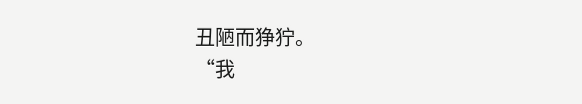丑陋而狰狞。
“我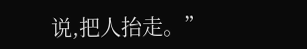说,把人抬走。”